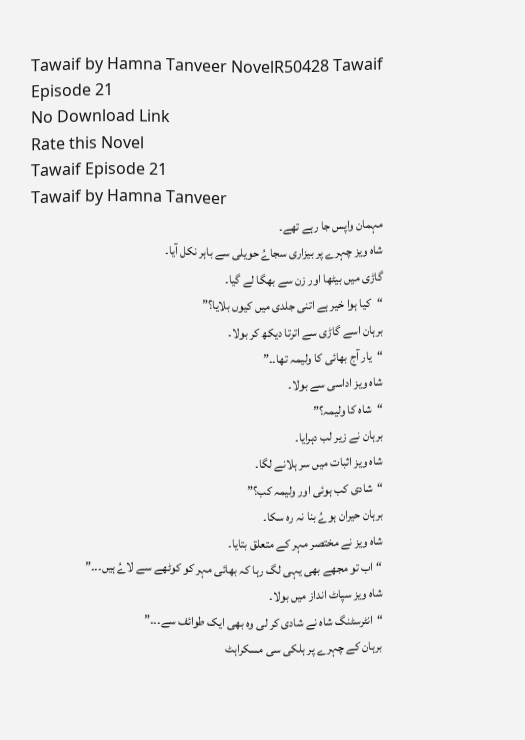Tawaif by Hamna Tanveer NovelR50428 Tawaif Episode 21
No Download Link
Rate this Novel
Tawaif Episode 21
Tawaif by Hamna Tanveer
مہمان واپس جا رہے تھے۔
شاہ ویز چہرے پر بیزاری سجاےُ حویلی سے باہر نکل آیا۔
گاڑی میں بیٹھا اور زن سے بھگا لے گیا۔
“کیا ہوا خیر ہے اتنی جلدی میں کیوں بلایا؟”
برہان اسے گاڑی سے اترتا دیکھ کر بولا۔
“یار آج بھائی کا ولیمہ تھا۔۔”
شاہ ویز اداسی سے بولا۔
“شاہ کا ولیمہ؟”
برہان نے زیر لب دہرایا۔
شاہ ویز اثبات میں سر ہلانے لگا۔
“شادی کب ہوئی اور ولیمہ کب؟”
برہان حیران ہوےُ بنا نہ رہ سکا۔
شاہ ویز نے مختصر مہر کے متعلق بتایا۔
“اب تو مجھے بھی یہی لگ رہا کہ بھائی مہر کو کوٹھے سے لاےُ ہیں۔۔۔”
شاہ ویز سپاٹ انداز میں بولا۔
“انٹرسٹنگ شاہ نے شادی کر لی وہ بھی ایک طوائف سے۔۔۔”
برہان کے چہرے پر ہلکی سی مسکراہٹ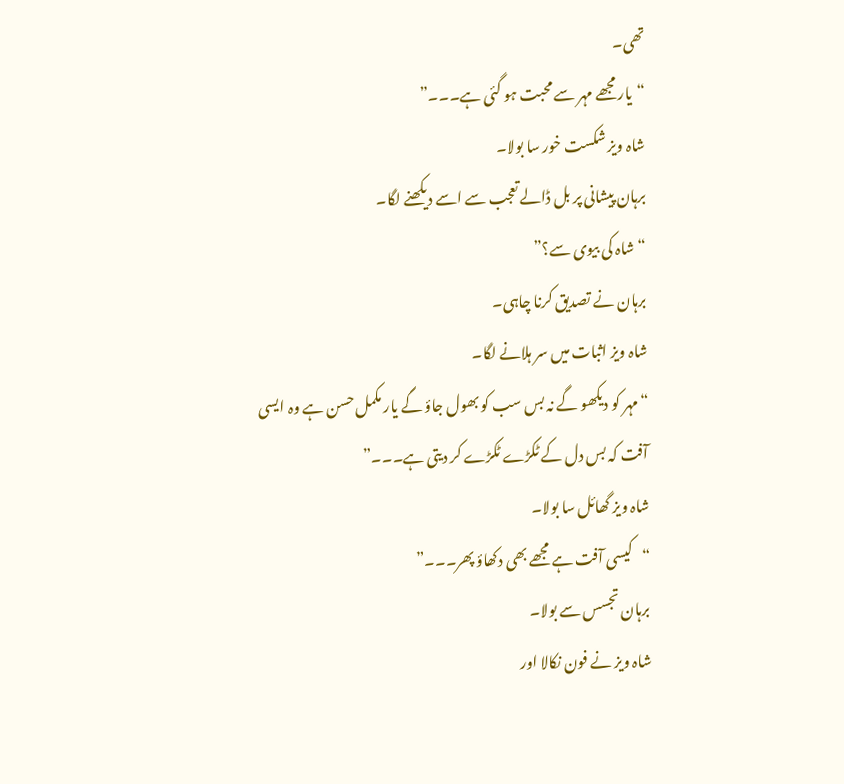تھی۔
“یار مجھے مہر سے محبت ہو گئی ہے۔۔۔”
شاہ ویز شکست خور سا بولا۔
برہان پیشانی پر بل ڈالے تعجب سے اسے دیکھنے لگا۔
“شاہ کی بیوی سے؟”
برہان نے تصدیق کرنا چاہی۔
شاہ ویز اثبات میں سر ہلانے لگا۔
“مہر کو دیکھو گے نہ بس سب کو بھول جاؤ گے یار مکمل حسن ہے وہ ایسی آفت کہ بس دل کے ٹکڑے ٹکڑے کر دیتی ہے۔۔۔”
شاہ ویز گھائل سا بولا۔
“کیسی آفت ہے مجھے بھی دکھاؤ پھر۔۔۔”
برہان تجسس سے بولا۔
شاہ ویز نے فون نکالا اور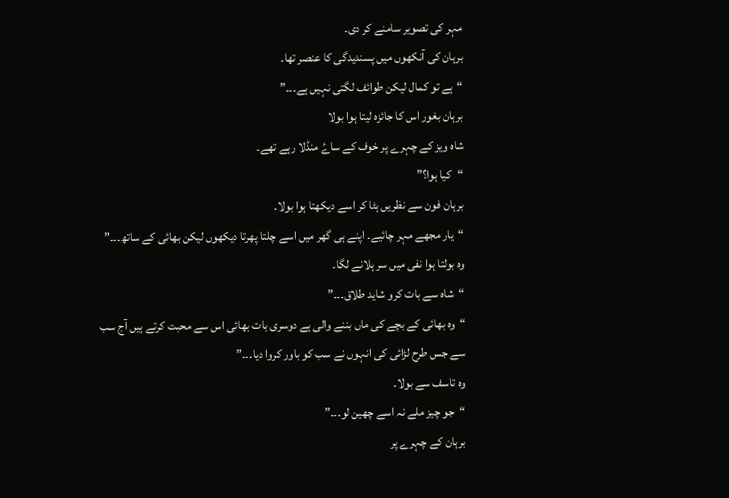مہر کی تصویر سامنے کر دی۔
برہان کی آنکھوں میں پسندیدگی کا عنصر تھا۔
“ہے تو کمال لیکن طوائف لگتی نہیں ہے۔۔۔”
برہان بغور اس کا جائزہ لیتا ہوا بولا
شاہ ویز کے چہرے پر خوف کے ساےُ منڈلا رہے تھے۔
“کیا ہوا؟”
برہان فون سے نظریں ہٹا کر اسے دیکھتا ہوا بولا۔
“یار مجھے مہر چائیے۔ اپنے ہی گھر میں اسے چلتا پھرتا دیکھوں لیکن بھائی کے ساتھ۔۔۔”
وہ بولتا ہوا نفی میں سر ہلانے لگا۔
“شاہ سے بات کرو شاید طلاق۔۔۔”
“وہ بھائی کے بچے کی ماں بننے والی ہے دوسری بات بھائی اس سے محبت کرتے ہیں آج سب سے جس طرح لڑائی کی انہوں نے سب کو باور کروا دیا۔۔۔”
وہ تاسف سے بولا۔
“جو چیز ملے نہ اسے چھین لو۔۔۔”
برہان کے چہرے پر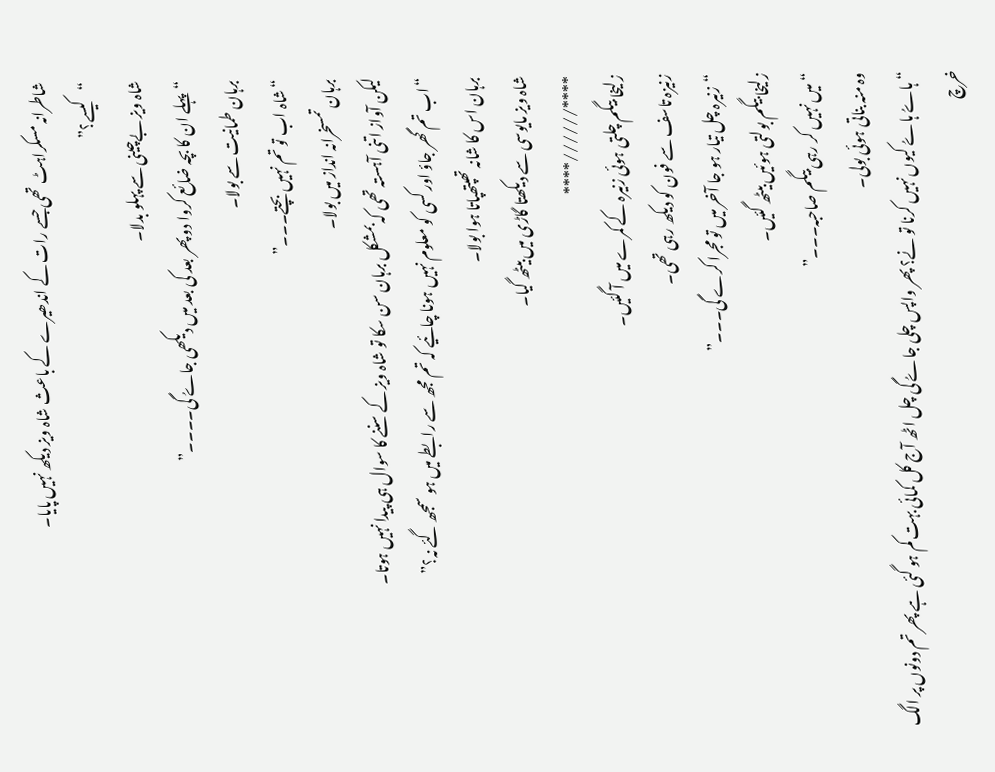شاطرانہ مسکراہٹ تھی جسے رات کے اندھیرے کے باعث شاہ ویز دیکھ نہیں پایا۔
“کیسے؟”
شاہ ویز بےچینی سے پہلو بدلا۔
“پہلے ان کا بچہ ضائع کروا دو پھر بعد کی بعد میں دیکھی جاےُ گی۔۔۔۔”
برہان طمانیت سے بولا۔
“شاہ اب تو تم نہیں بچتے۔۔۔”
برہان تمسخرانہ انداز میں بولا۔
لیکن آواز اتنی آہستہ تھی کہ بمشکل برہان سن سکا تو شاہ ویز کے سننے کا سوال ہی پیدا نہیں ہوتا۔
“اب تم گھر جاؤ اور کسی کو معلوم نہیں ہونا چائیے کہ تم مجھ سے رابطے میں ہو سمجھ گئے نہ؟”
برہان اس کا شانہ تھپتھپاتا ہوا بولا۔
شاہ ویز مایوسی سے دیکھتا گاڑی میں بیٹھ گیا۔
****//////****
زلیخا بیگم چلتی ہوئی زنیرہ کے کمرے میں آ گئیں۔
زنیزہ تاسف سے فون کو دیکھ رہی تھی۔
“زنیرہ چل تیار ہو جا آخر میں تو مجرا کرے گی۔۔۔”
زلیخا بیگم بولتی ہوئیں بیٹھ گئیں۔
“میں نہیں کر رہی بیگم صاحبہ۔۔۔”
وہ منہ بناتی ہوئی بولی۔
“ہاےُ ہاےُ کیوں نہیں کرنا تو نے؟ پھر واپس چلی جاےُ گی چل اٹھ آج کل کمائی بہت کم ہو گئی ہے پھر تم دونوں پر الگ خرچ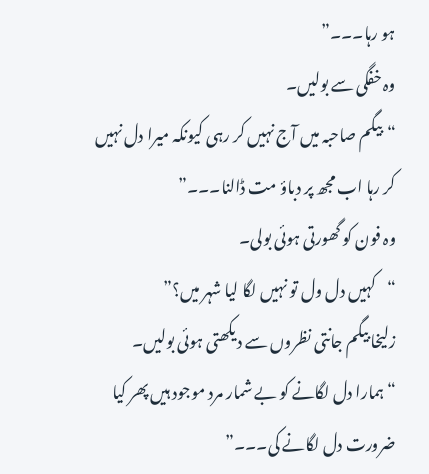ہو رہا۔۔۔”
وہ خفگی سے بولیں۔
“بیگم صاحبہ میں آج نہیں کر رہی کیونکہ میرا دل نہیں کر رہا اب مجھ پر دباؤ مت ڈالنا۔۔۔”
وہ فون کو گھورتی ہوئی بولی۔
“کہیں دل ول تو نہیں لگا لیا شہر میں؟”
زلیخا بیگم جانتی نظروں سے دیکھتی ہوئی بولیں۔
“ہمارا دل لگانے کو بے شمار مرد موجود ہیں پھر کیا ضرورت دل لگانے کی۔۔۔”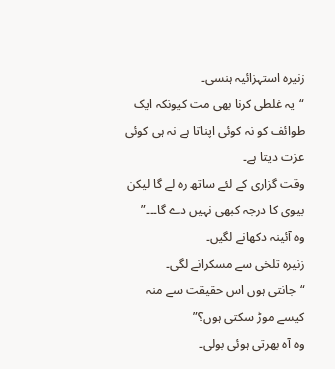زنیرہ استہزائیہ ہنسی۔
“یہ غلطی کرنا بھی مت کیونکہ ایک طوائف کو نہ کوئی اپناتا ہے نہ ہی کوئی عزت دیتا ہے۔
وقت گزاری کے لئے ساتھ رہ لے گا لیکن بیوی کا درجہ کبھی نہیں دے گا۔۔۔”
وہ آئینہ دکھانے لگیں۔
زنیرہ تلخی سے مسکرانے لگی۔
“جانتی ہوں اس حقیقت سے منہ کیسے موڑ سکتی ہوں؟”
وہ آہ بھرتی ہوئی بولی۔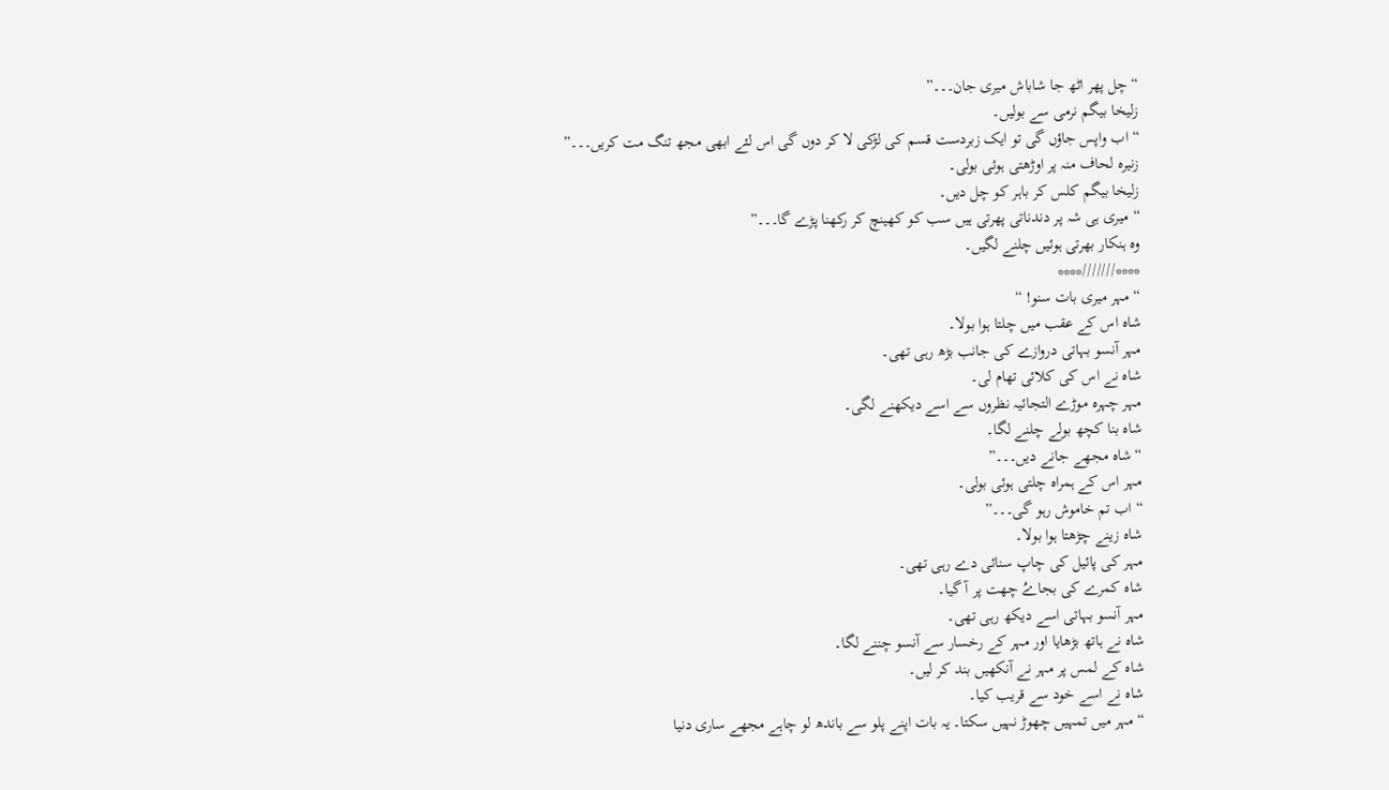“چل پھر اٹھ جا شاباش میری جان۔۔۔”
زلیخا بیگم نرمی سے بولیں۔
“اب واپس جاؤں گی تو ایک زبردست قسم کی لڑکی لا کر دوں گی اس لئے ابھی مجھ تنگ مت کریں۔۔۔”
زنیرہ لحاف منہ پر اوڑھتی ہوئی بولی۔
زلیخا بیگم کلس کر باہر کو چل دیں۔
“میری ہی شہ پر دندناتی پھرتی ہیں سب کو کھینچ کر رکھنا پڑے گا۔۔۔”
وہ ہنکار بھرتی ہوئیں چلنے لگیں۔
****///////****
“مہر میری بات سنو! “
شاہ اس کے عقب میں چلتا ہوا بولا۔
مہر آنسو بہاتی دروازے کی جانب بڑھ رہی تھی۔
شاہ نے اس کی کلائی تھام لی۔
مہر چہرہ موڑے التجائیہ نظروں سے اسے دیکھنے لگی۔
شاہ بنا کچھ بولے چلنے لگا۔
“شاہ مجھے جانے دیں۔۔۔”
مہر اس کے ہمراہ چلتی ہوئی بولی۔
“اب تم خاموش رہو گی۔۔۔”
شاہ زینے چڑھتا ہوا بولا۔
مہر کی پائیل کی چاپ سنائی دے رہی تھی۔
شاہ کمرے کی بجاےُ چھت پر آ گیا۔
مہر آنسو بہاتی اسے دیکھ رہی تھی۔
شاہ نے ہاتھ بڑھایا اور مہر کے رخسار سے آنسو چننے لگا۔
شاہ کے لمس پر مہر نے آنکھیں بند کر لیں۔
شاہ نے اسے خود سے قریب کیا۔
“مہر میں تمہیں چھوڑ نہیں سکتا۔ یہ بات اپنے پلو سے باندھ لو چاہے مجھے ساری دنیا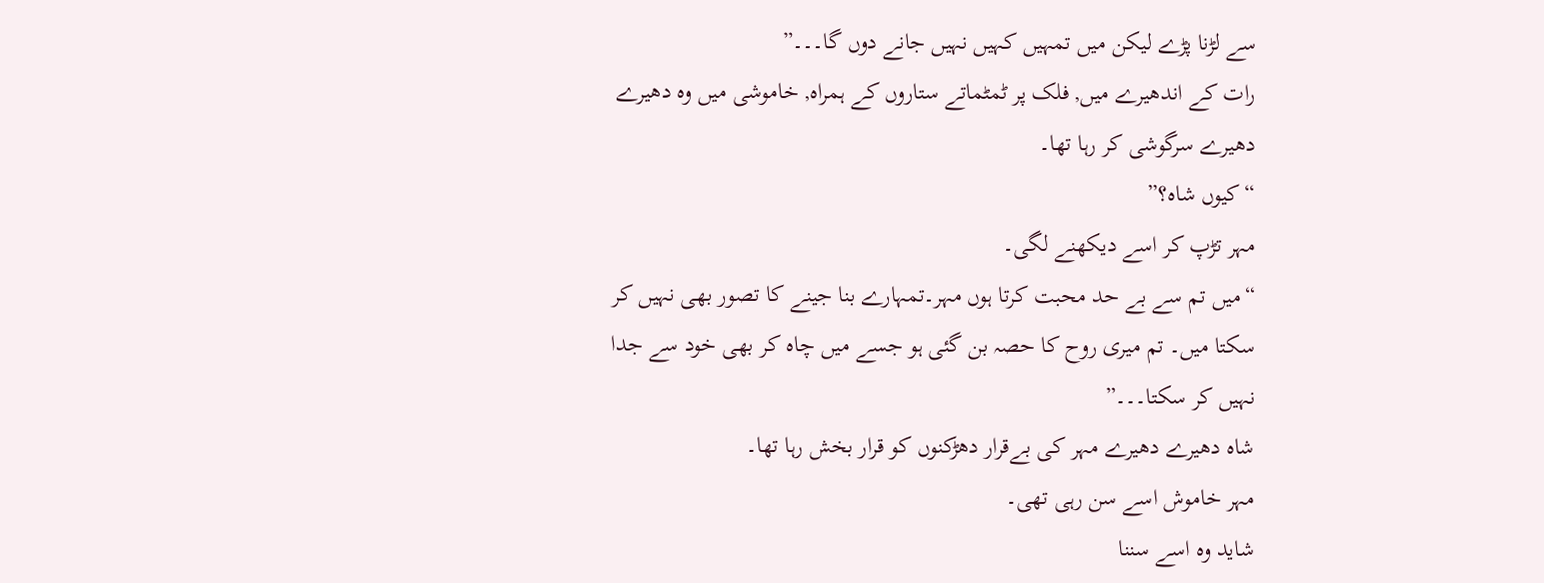سے لڑنا پڑے لیکن میں تمہیں کہیں نہیں جانے دوں گا۔۔۔”
رات کے اندھیرے میں, فلک پر ٹمٹماتے ستاروں کے ہمراہ, خاموشی میں وہ دھیرے دھیرے سرگوشی کر رہا تھا۔
“کیوں شاہ؟”
مہر تڑپ کر اسے دیکھنے لگی۔
“میں تم سے بے حد محبت کرتا ہوں مہر۔تمہارے بنا جینے کا تصور بھی نہیں کر سکتا میں۔ تم میری روح کا حصہ بن گئی ہو جسے میں چاہ کر بھی خود سے جدا نہیں کر سکتا۔۔۔”
شاہ دھیرے دھیرے مہر کی بےقرار دھڑکنوں کو قرار بخش رہا تھا۔
مہر خاموش اسے سن رہی تھی۔
شاید وہ اسے سننا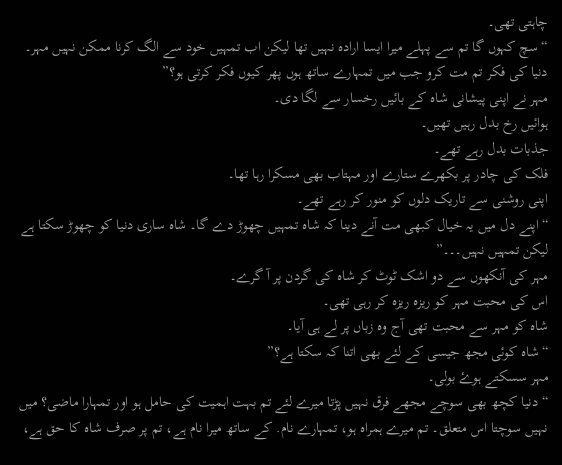چاہتی تھی۔
“سچ کہوں گا تم سے پہلے میرا ایسا ارادہ نہیں تھا لیکن اب تمہیں خود سے الگ کرنا ممکن نہیں مہر۔ دنیا کی فکر تم مت کرو جب میں تمہارے ساتھ ہوں پھر کیوں فکر کرتی ہو؟”
مہر نے اپنی پیشانی شاہ کے بائیں رخسار سے لگا دی۔
ہوائیں رخ بدل رہیں تھیں۔
جذبات بدل رہے تھے۔
فلک کی چادر پر بکھرے ستارے اور مہتاب بھی مسکرا رہا تھا۔
اپنی روشنی سے تاریک دلوں کو منور کر رہے تھے۔
“اپنے دل میں یہ خیال کبھی مت آنے دینا کہ شاہ تمہیں چھوڑ دے گا۔ شاہ ساری دنیا کو چھوڑ سکتا ہے لیکن تمہیں نہیں۔۔۔”
مہر کی آنکھوں سے دو اشک ٹوٹ کر شاہ کی گردن پر آ گرے۔
اس کی محبت مہر کو ریزہ ریزہ کر رہی تھی۔
شاہ کو مہر سے محبت تھی آج وہ زباں پر لے ہی آیا۔
“شاہ کوئی مجھ جیسی کے لئے بھی اتنا کہ سکتا ہے؟”
مہر سسکتے ہوۓ بولی۔
“دنیا کچھ بھی سوچے مجھے فرق نہیں پڑتا میرے لئے تم بہت اہمیت کی حامل ہو اور تمہارا ماضی؟ میں نہیں سوچتا اس متعلق۔ تم میرے ہمراہ ہو، تمہارے نام. کے ساتھ میرا نام ہے، تم پر صرف شاہ کا حق ہے،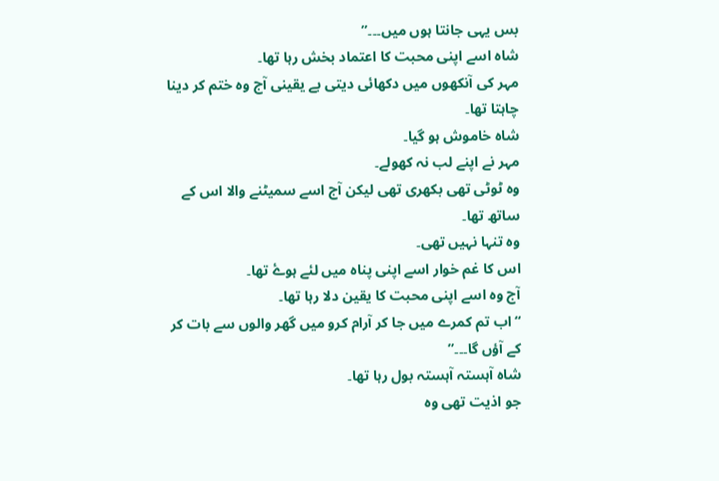بس یہی جانتا ہوں میں۔۔۔”
شاہ اسے اپنی محبت کا اعتماد بخش رہا تھا۔
مہر کی آنکھوں میں دکھائی دیتی بے یقینی آج وہ ختم کر دینا چاہتا تھا۔
شاہ خاموش ہو گیا۔
مہر نے اپنے لب نہ کھولے۔
وہ ٹوٹی تھی بکھری تھی لیکن آج اسے سمیٹنے والا اس کے ساتھ تھا۔
وہ تنہا نہیں تھی۔
اس کا غم خوار اسے اپنی پناہ میں لئے ہوۓ تھا۔
آج وہ اسے اپنی محبت کا یقین دلا رہا تھا۔
“اب تم کمرے میں جا کر آرام کرو میں گھر والوں سے بات کر کے آؤں گا۔۔۔”
شاہ آہستہ آہستہ بول رہا تھا۔
جو اذیت تھی وہ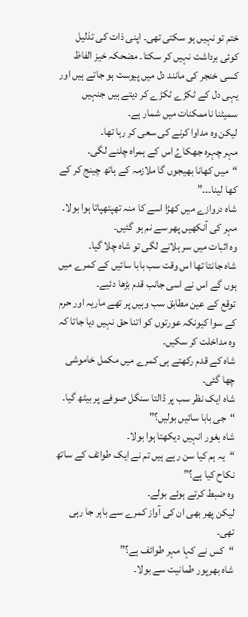ختم تو نہیں ہو سکتی تھی۔ اپنی ذات کی تذلیل کوئی برداشت نہیں کر سکتا۔ مضحکہ خیز الفاظ کسی خنجر کی مانند دل میں پیوست ہو جاتے ہیں اور یہی دل کے ٹکڑے ٹکڑے کر دیتے ہیں جنہیں سمیٹنا ناممکنات میں شمار ہے۔
لیکن وہ مداوا کرنے کی سعی کر رہا تھا۔
مہر چہرہ جھکاےُ اس کے ہمراہ چلنے لگی۔
“میں کھانا بھیجوں گا ملازمہ کے ہاتھ چینج کر کے کھا لینا۔۔۔”
شاہ دروازے میں کھڑا اسے کا منہ تھپتھپاتا ہوا بولا۔
مہر کی آنکھیں پھر سے نم ہو گئیں۔
وہ اثبات میں سر ہلانے لگی تو شاہ چلا گیا۔
شاہ جانتا تھا اس وقت سب بابا سائیں کے کمرے میں ہوں گے اس نے اسی جانب قدم بڑھا دئیے۔
توقع کے عین مطابق سب وہیں پر تھے ماریہ اور حرم کے سوا کیونکہ عورتوں کو اتنا حق نہیں دیا جاتا کہ وہ مداخلت کر سکیں۔
شاہ کے قدم رکھتے ہی کمرے میں مکمل خاموشی چھا گئی۔
شاہ ایک نظر سب پر ڈالتا سنگل صوفے پر بیٹھ گیا۔
“جی بابا سائیں بولیں؟”
شاہ بغور انہیں دیکھتا ہوا بولا۔
“یہ ہم کیا سن رہے ہیں تم نے ایک طوائف کے ساتھ نکاح کیا ہے؟”
وہ ضبط کرتے ہوئے بولے۔
لیکن پھر بھی ان کی آواز کمرے سے باہر جا رہی تھی۔
“کس نے کہا مہر طوائف ہے؟”
شاہ بھرپور طمانیت سے بولا۔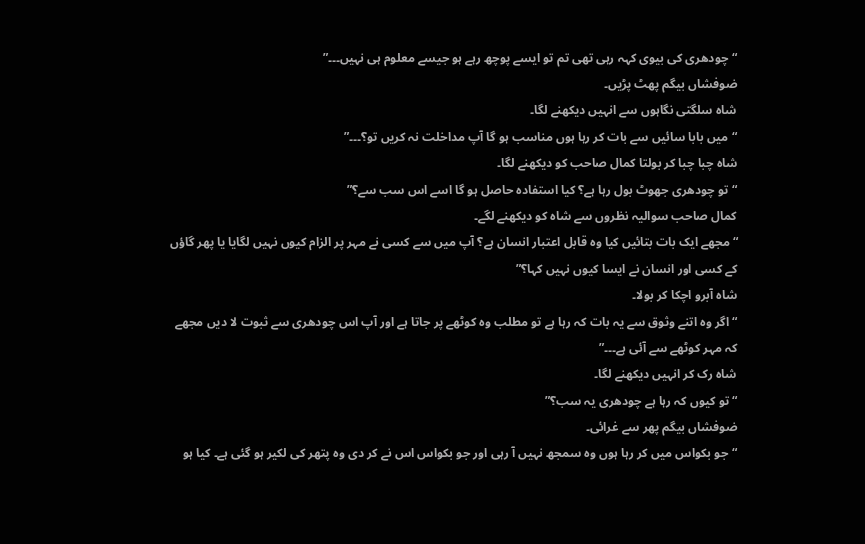“چودھری کی بیوی کہہ رہی تھی تم تو ایسے پوچھ رہے ہو جیسے معلوم ہی نہیں۔۔۔”
ضوفشاں بیگم پھٹ پڑیں۔
شاہ سلگتی نگاہوں سے انہیں دیکھنے لگا۔
“میں بابا سائیں سے بات کر رہا ہوں مناسب ہو گا آپ مداخلت نہ کریں تو؟۔۔۔”
شاہ چبا چبا کر بولتا کمال صاحب کو دیکھنے لگا۔
“تو چودھری جھوٹ بول رہا ہے؟ کیا استفادہ حاصل ہو گا اسے اس سب سے؟”
کمال صاحب سوالیہ نظروں سے شاہ کو دیکھنے لگے۔
“مجھے ایک بات بتائیں کیا وہ قابل اعتبار انسان ہے؟ آپ میں سے کسی نے مہر پر الزام کیوں نہیں لگایا یا پھر گاؤں کے کسی اور انسان نے ایسا کیوں نہیں کہا؟”
شاہ آبرو اچکا کر بولا۔
“اگر وہ اتنے وثوق سے یہ بات کہ رہا ہے تو مطلب وہ کوٹھے پر جاتا ہے اور آپ اس چودھری سے ثبوت لا دیں مجھے کہ مہر کوٹھے سے آئی ہے۔۔۔”
شاہ رک کر انہیں دیکھنے لگا۔
“تو کیوں کہ رہا ہے چودھری یہ سب؟”
ضوفشاں بیگم پھر سے غرائی۔
“جو بکواس میں کر رہا ہوں وہ سمجھ نہیں آ رہی اور جو بکواس اس نے کر دی وہ پتھر کی لکیر ہو گئی ہے۔ کیا ہو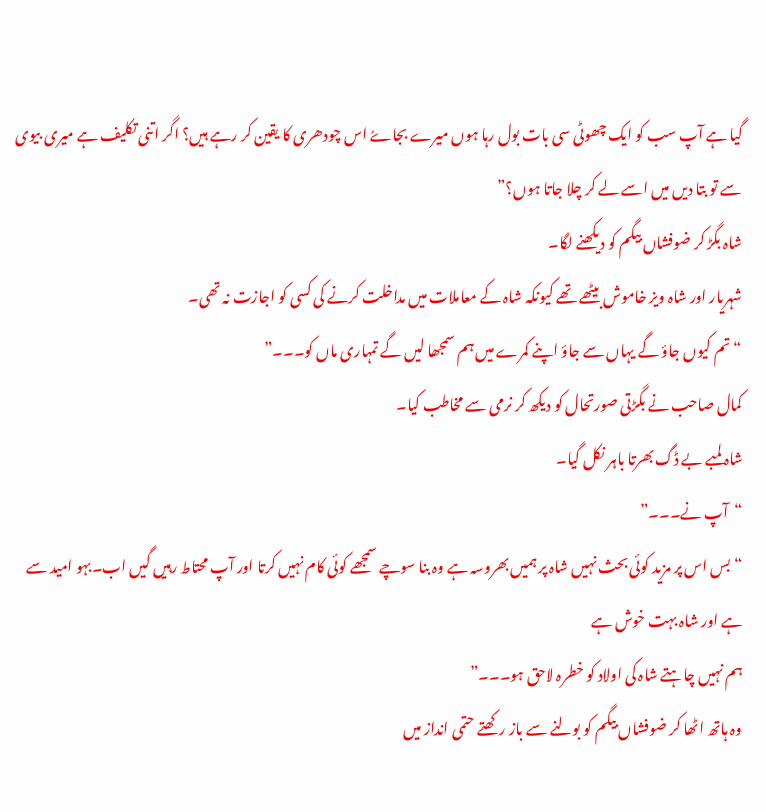گیا ہے آپ سب کو ایک چھوٹی سی بات بول رہا ہوں میرے بجاےُ اس چودھری کا یقین کر رہے ہیں؟ اگر اتنی تکلیف ہے میری بیوی سے تو بتا دیں میں اسے لے کر چلا جاتا ہوں؟”
شاہ بگڑ کر ضوفشاں بیگم کو دیکھنے لگا۔
شہریار اور شاہ ویز خاموش بیٹھے تھے کیونکہ شاہ کے معاملات میں مداخلت کرنے کی کسی کو اجازت نہ تھی۔
“تم کیوں جاؤ گے یہاں سے جاؤ اپنے کمرے میں ہم سمجھا لیں گے تمہاری ماں کو۔۔۔”
کمال صاحب نے بگڑتی صورتحال کو دیکھ کر نرمی سے مخاطب کیا۔
شاہ لمبے بے ڈگ بھرتا باہر نکل گیا۔
“آپ نے۔۔۔”
“بس اس پر مزید کوئی بحث نہیں شاہ پر ہمیں بھروسہ ہے وہ بنا سوچے سمجھے کوئی کام نہیں کرتا اور آپ محتاط رہیں گیں اب۔بہو امید سے ہے اور شاہ بہت خوش ہے
ہم نہیں چاہتے شاہ کی اولاد کو خطرہ لاحق ہو۔۔۔”
وہ ہاتھ اٹھا کر ضوفشاں بیگم کو بولنے سے باز رکھتے حتمی انداز میں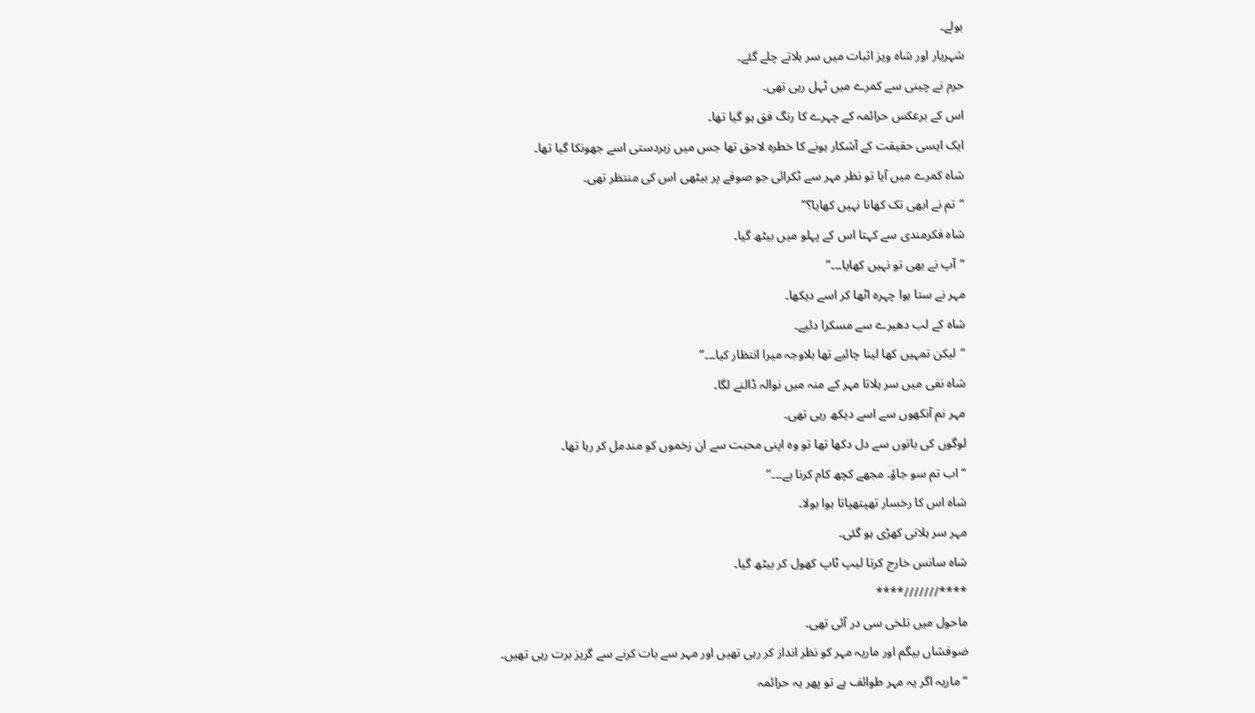بولے۔
شہریار اور شاہ ویز اثبات میں سر ہلاتے چلے گئے۔
حرم نے چینی سے کمرے میں ٹہل رہی تھی۔
اس کے برعکس حرائمہ کے چہرے کا رنگ فق ہو گیا تھا۔
ایک ایسی حقیقت کے آشکار ہونے کا خطرہ لاحق تھا جس میں زبردستی اسے جھونکا گیا تھا۔
شاہ کمرے میں آیا تو نظر مہر سے ٹکرائی جو صوفے پر بیٹھی اس کی منتظر تھی۔
“تم نے ابھی تک کھانا نہیں کھایا؟”
شاہ فکرمندی سے کہتا اس کے پہلو میں بیٹھ گیا۔
“آپ نے بھی تو نہیں کھایا۔۔۔”
مہر نے ستا ہوا چہرہ اٹھا کر اسے دیکھا۔
شاہ کے لب دھیرے سے مسکرا دئیے۔
“لیکن تمہیں کھا لینا چائیے تھا بلاوجہ میرا انتظار کیا۔۔۔”
شاہ نفی میں سر ہلاتا مہر کے منہ میں نوالہ ڈالنے لگا۔
مہر نم آنکھوں سے اسے دیکھ رہی تھی۔
لوگوں کی باتوں سے دل دکھا تھا تو وہ اپنی محبت سے ان زخموں کو مندمل کر رہا تھا۔
“اب تم سو جاؤ۔ مجھے کچھ کام کرنا ہے۔۔۔”
شاہ اس کا رخسار تھپتھپاتا ہوا بولا۔
مہر سر ہلاتی کھڑی ہو گئی۔
شاہ سانس خارج کرتا لیپ ٹاپ کھول کر بیٹھ گیا۔
****///////****
ماحول میں تلخی سی در آئی تھی۔
ضوفشاں بیگم اور ماریہ مہر کو نظر انداز کر رہی تھیں اور مہر سے بات کرنے سے گریز برت رہی تھیں۔
“ماریہ اگر یہ مہر طوائف ہے تو پھر یہ حرائمہ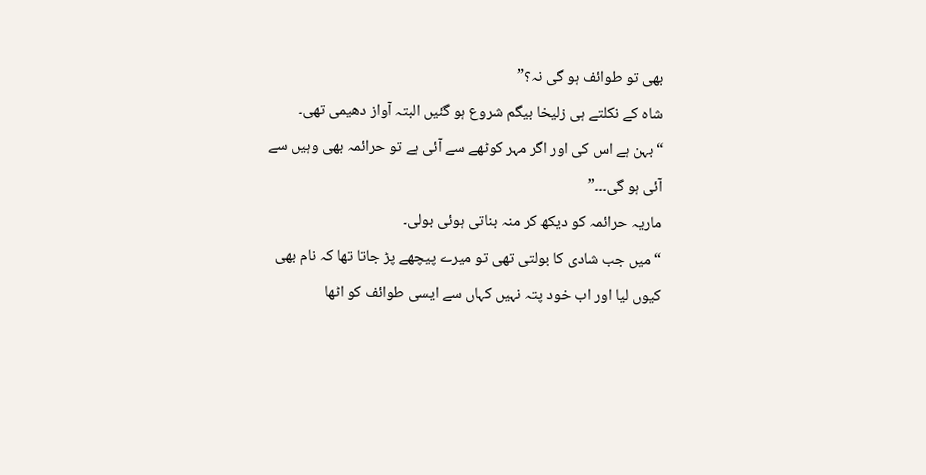بھی تو طوائف ہو گی نہ؟”
شاہ کے نکلتے ہی زلیخا بیگم شروع ہو گئیں البتہ آواز دھیمی تھی۔
“بہن ہے اس کی اور اگر مہر کوٹھے سے آئی ہے تو حرائمہ بھی وہیں سے آئی ہو گی۔۔۔”
ماریہ حرائمہ کو دیکھ کر منہ بناتی ہوئی بولی۔
“میں جب شادی کا بولتی تھی تو میرے پیچھے پڑ جاتا تھا کہ نام بھی کیوں لیا اور اب خود پتہ نہیں کہاں سے ایسی طوائف کو اٹھا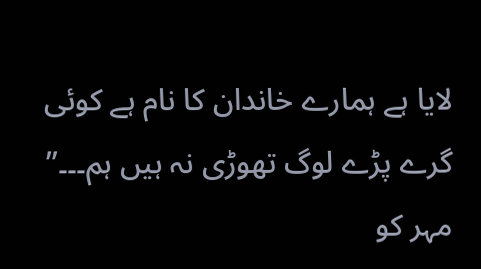لایا ہے ہمارے خاندان کا نام ہے کوئی گرے پڑے لوگ تھوڑی نہ ہیں ہم۔۔۔”
مہر کو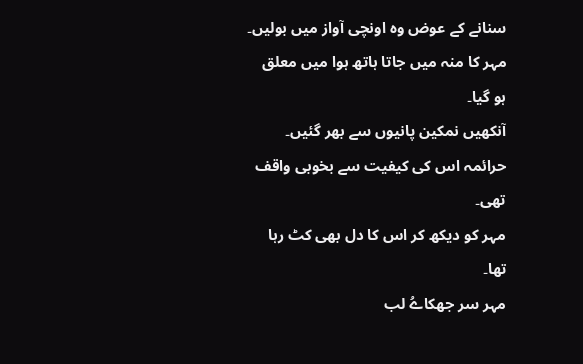سنانے کے عوض وہ اونچی آواز میں بولیں۔
مہر کا منہ میں جاتا ہاتھ ہوا میں معلق ہو گیا۔
آنکھیں نمکین پانیوں سے بھر گئیں۔
حرائمہ اس کی کیفیت سے بخوبی واقف تھی۔
مہر کو دیکھ کر اس کا دل بھی کٹ رہا تھا۔
مہر سر جھکاےُ لب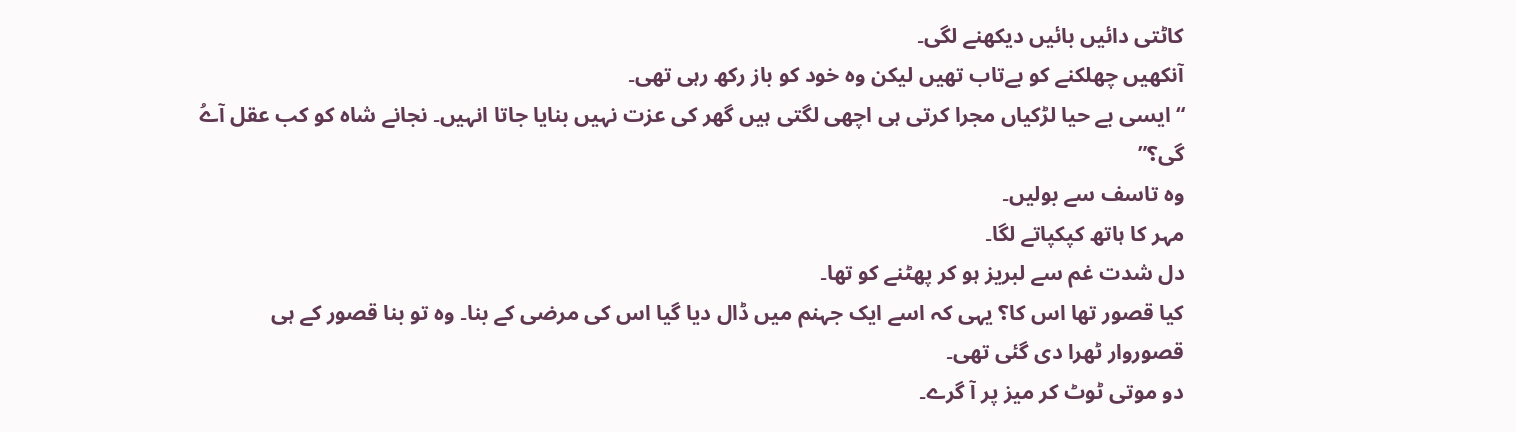کاٹتی دائیں بائیں دیکھنے لگی۔
آنکھیں چھلکنے کو بےتاب تھیں لیکن وہ خود کو باز رکھ رہی تھی۔
“ایسی بے حیا لڑکیاں مجرا کرتی ہی اچھی لگتی ہیں گھر کی عزت نہیں بنایا جاتا انہیں۔ نجانے شاہ کو کب عقل آےُ گی؟”
وہ تاسف سے بولیں۔
مہر کا ہاتھ کپکپاتے لگا۔
دل شدت غم سے لبریز ہو کر پھٹنے کو تھا۔
کیا قصور تھا اس کا؟ یہی کہ اسے ایک جہنم میں ڈال دیا گیا اس کی مرضی کے بنا۔ وہ تو بنا قصور کے ہی قصوروار ٹھرا دی گئی تھی۔
دو موتی ٹوٹ کر میز پر آ گرے۔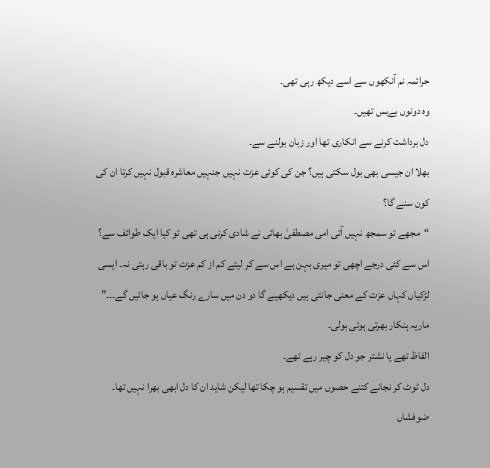حرائمہ نم آنکھوں سے اسے دیکھ رہی تھی۔
وہ دونوں بےبس تھیں۔
دل برداشت کرنے سے انکاری تھا اور زبان بولنے سے۔
بھلا ان جیسی بھی بول سکتی ہیں؟ جن کی کوئی عزت نہیں جنہیں معاشرہ قبول نہیں کرتا ان کی کون سنے گا؟
“مجھے تو سمجھ نہیں آتی امی مصطفیٰ بھائی نے شادی کرنی ہی تھی تو کیا ایک طوائف سے؟ اس سے کئی درجے اچھی تو میری بہن ہے اس سے کر لیتے کم از کم عزت تو باقی رہتی نہ۔ ایسی لڑکیاں کہاں عزت کے معنی جانتی ہیں دیکھیے گا دو دن میں سارے رنگ عیاں ہو جائیں گے۔۔۔”
ماریہ ہنکار بھرتی ہوئی بولی۔
الفاظ تھے یا نشتر جو دل کو چیر رہے تھے۔
دل ٹوٹ کر نجانے کتنے حصوں میں تقسیم ہو چکا تھا لیکن شاید ان کا دل ابھی بھرا نہیں تھا۔
ضوفشاں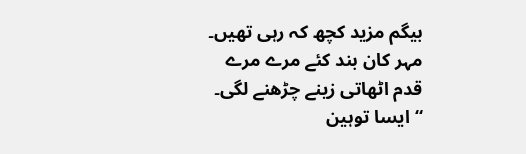بیگم مزید کچھ کہ رہی تھیں۔
مہر کان بند کئے مرے مرے قدم اٹھاتی زینے چڑھنے لگی۔
“ایسا توہین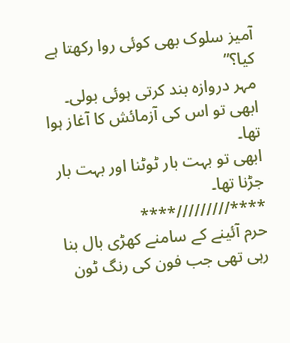آمیز سلوک بھی کوئی روا رکھتا ہے کیا؟”
مہر دروازہ بند کرتی ہوئی بولی۔
ابھی تو اس کی آزمائش کا آغاز ہوا تھا۔
ابھی تو بہت بار ٹوٹنا اور بہت بار جڑنا تھا۔
****/////////****
حرم آئینے کے سامنے کھڑی بال بنا رہی تھی جب فون کی رنگ ٹون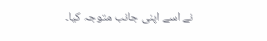نے اسے اپنی جانب متوجہ کیا۔